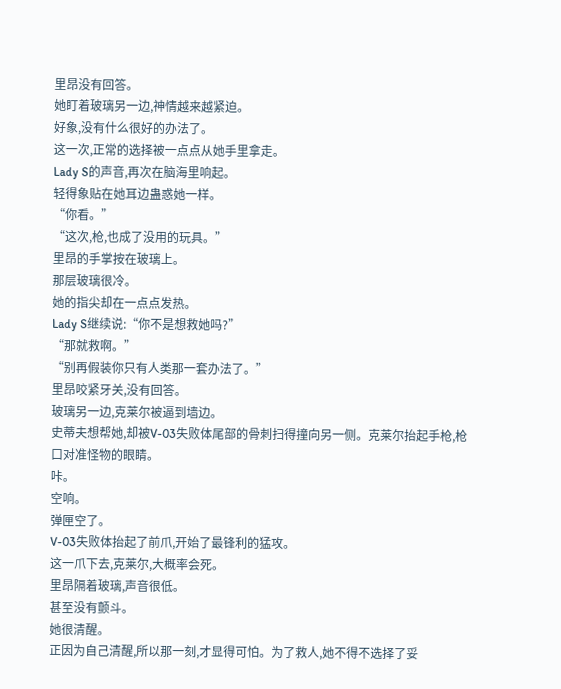里昂没有回答。
她盯着玻璃另一边,神情越来越紧迫。
好象,没有什么很好的办法了。
这一次,正常的选择被一点点从她手里拿走。
Lady S的声音,再次在脑海里响起。
轻得象贴在她耳边蛊惑她一样。
“你看。”
“这次,枪,也成了没用的玩具。”
里昂的手掌按在玻璃上。
那层玻璃很冷。
她的指尖却在一点点发热。
Lady S继续说:“你不是想救她吗?”
“那就救啊。”
“别再假装你只有人类那一套办法了。”
里昂咬紧牙关,没有回答。
玻璃另一边,克莱尔被逼到墙边。
史蒂夫想帮她,却被V-03失败体尾部的骨刺扫得撞向另一侧。克莱尔抬起手枪,枪口对准怪物的眼睛。
咔。
空响。
弹匣空了。
V-03失败体抬起了前爪,开始了最锋利的猛攻。
这一爪下去,克莱尔,大概率会死。
里昂隔着玻璃,声音很低。
甚至没有颤斗。
她很清醒。
正因为自己清醒,所以那一刻,才显得可怕。为了救人,她不得不选择了妥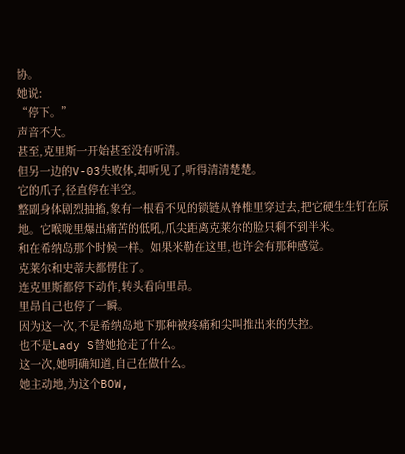协。
她说:
“停下。”
声音不大。
甚至,克里斯一开始甚至没有听清。
但另一边的V-03失败体,却听见了,听得清清楚楚。
它的爪子,径直停在半空。
整副身体剧烈抽搐,象有一根看不见的锁链从脊椎里穿过去,把它硬生生钉在原地。它喉咙里爆出痛苦的低吼,爪尖距离克莱尔的脸只剩不到半米。
和在希纳岛那个时候一样。如果米勒在这里,也许会有那种感觉。
克莱尔和史蒂夫都愣住了。
连克里斯都停下动作,转头看向里昂。
里昂自己也停了一瞬。
因为这一次,不是希纳岛地下那种被疼痛和尖叫推出来的失控。
也不是Lady S替她抢走了什么。
这一次,她明确知道,自己在做什么。
她主动地,为这个BOW,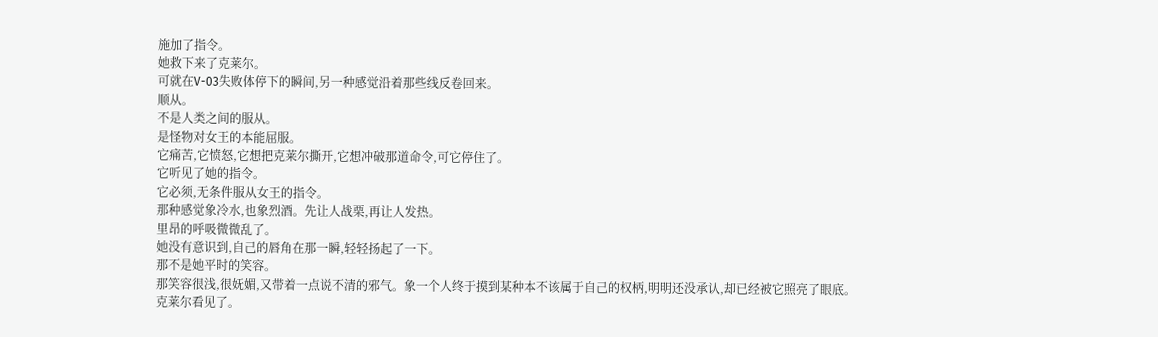施加了指令。
她救下来了克莱尔。
可就在V-03失败体停下的瞬间,另一种感觉沿着那些线反卷回来。
顺从。
不是人类之间的服从。
是怪物对女王的本能屈服。
它痛苦,它愤怒,它想把克莱尔撕开,它想冲破那道命令,可它停住了。
它听见了她的指令。
它必须,无条件服从女王的指令。
那种感觉象冷水,也象烈酒。先让人战栗,再让人发热。
里昂的呼吸微微乱了。
她没有意识到,自己的唇角在那一瞬,轻轻扬起了一下。
那不是她平时的笑容。
那笑容很浅,很妩媚,又带着一点说不清的邪气。象一个人终于摸到某种本不该属于自己的权柄,明明还没承认,却已经被它照亮了眼底。
克莱尔看见了。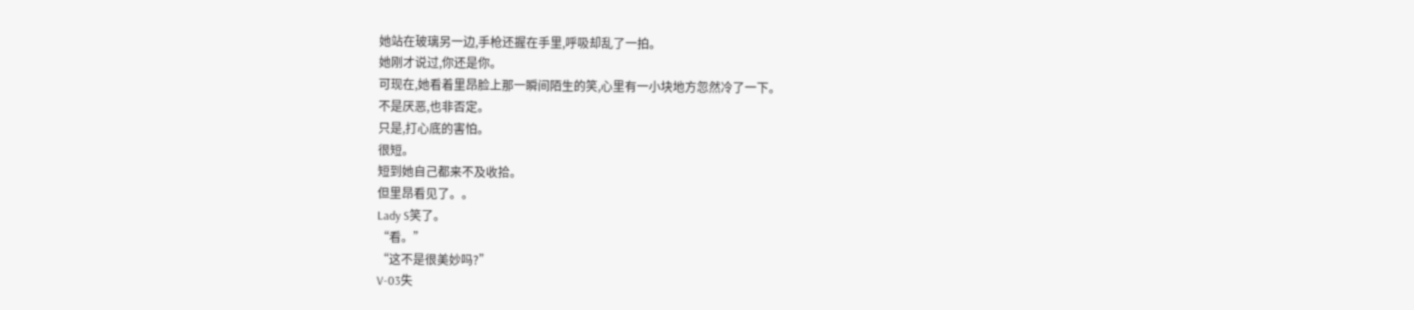她站在玻璃另一边,手枪还握在手里,呼吸却乱了一拍。
她刚才说过,你还是你。
可现在,她看着里昂脸上那一瞬间陌生的笑,心里有一小块地方忽然冷了一下。
不是厌恶,也非否定。
只是,打心底的害怕。
很短。
短到她自己都来不及收拾。
但里昂看见了。。
Lady S笑了。
“看。”
“这不是很美妙吗?”
V-03失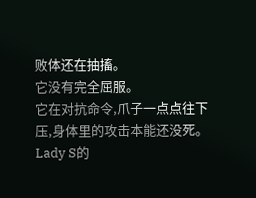败体还在抽搐。
它没有完全屈服。
它在对抗命令,爪子一点点往下压,身体里的攻击本能还没死。
Lady S的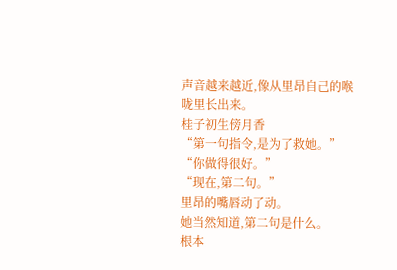声音越来越近,像从里昂自己的喉咙里长出来。
桂子初生傍月香
“第一句指令,是为了救她。”
“你做得很好。”
“现在,第二句。”
里昂的嘴唇动了动。
她当然知道,第二句是什么。
根本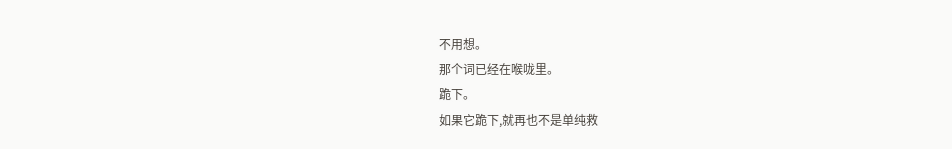不用想。
那个词已经在喉咙里。
跪下。
如果它跪下,就再也不是单纯救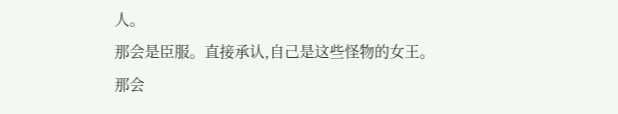人。
那会是臣服。直接承认,自己是这些怪物的女王。
那会